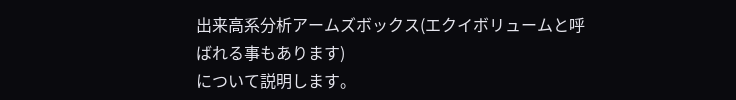出来高系分析アームズボックス(エクイボリュームと呼ばれる事もあります)
について説明します。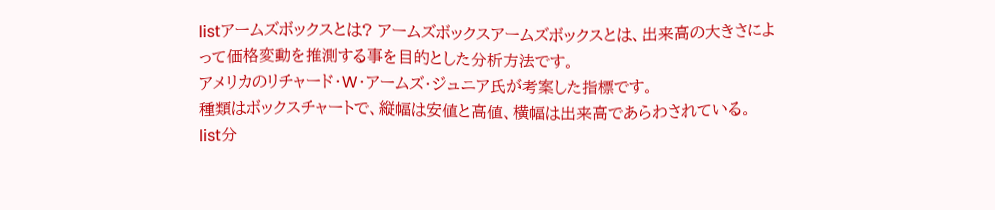listアームズボックスとは? アームズボックスアームズボックスとは、出来高の大きさによって価格変動を推測する事を目的とした分析方法です。
アメリカのリチャード・W・アームズ・ジュニア氏が考案した指標です。
種類はボックスチャートで、縦幅は安値と高値、横幅は出来高であらわされている。
list分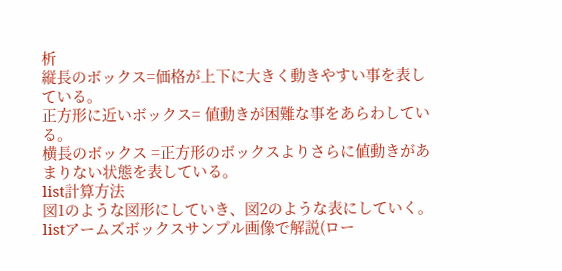析
縦長のボックス=価格が上下に大きく動きやすい事を表している。
正方形に近いボックス= 値動きが困難な事をあらわしている。
横長のボックス =正方形のボックスよりさらに値動きがあまりない状態を表している。
list計算方法
図1のような図形にしていき、図2のような表にしていく。
listアームズボックスサンプル画像で解説(ロー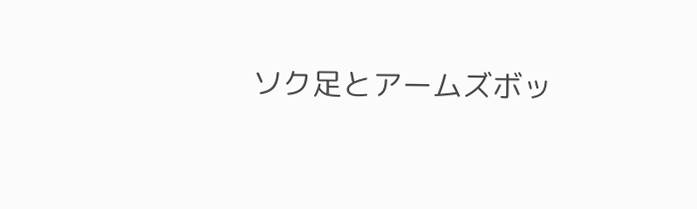ソク足とアームズボッ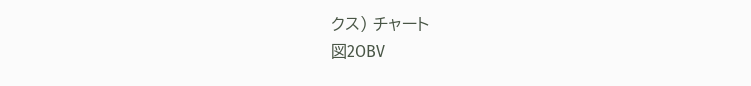クス) チャート
図2OBV